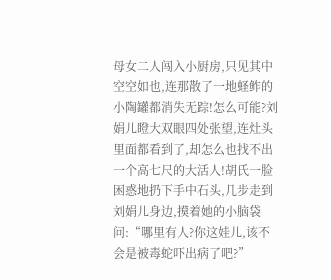母女二人闯入小厨房,只见其中空空如也,连那散了一地蛏鲊的小陶罐都消失无踪!怎么可能?刘娟儿瞪大双眼四处张望,连灶头里面都看到了,却怎么也找不出一个高七尺的大活人!胡氏一脸困惑地扔下手中石头,几步走到刘娟儿身边,摸着她的小脑袋问:“哪里有人?你这娃儿,该不会是被毒蛇吓出病了吧?”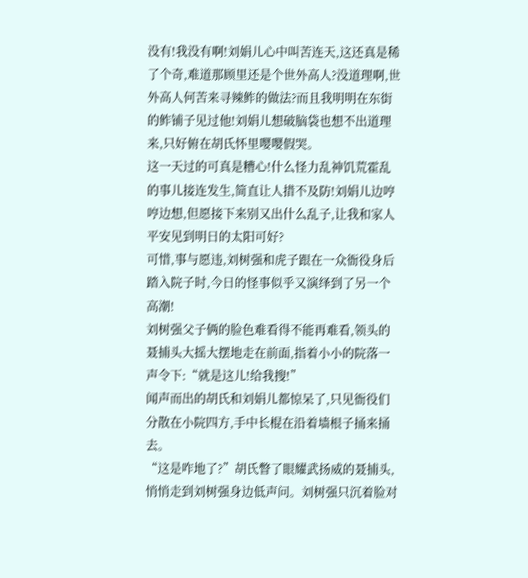没有!我没有啊!刘娟儿心中叫苦连天,这还真是稀了个奇,难道那顾里还是个世外高人?没道理啊,世外高人何苦来寻辣鲊的做法?而且我明明在东街的鲊铺子见过他!刘娟儿想破脑袋也想不出道理来,只好俯在胡氏怀里嘤嘤假哭。
这一天过的可真是糟心!什么怪力乱神饥荒霍乱的事儿接连发生,简直让人措不及防!刘娟儿边哼哼边想,但愿接下来别又出什么乱子,让我和家人平安见到明日的太阳可好?
可惜,事与愿违,刘树强和虎子跟在一众衙役身后踏入院子时,今日的怪事似乎又演绎到了另一个高潮!
刘树强父子俩的脸色难看得不能再难看,领头的聂捕头大摇大摆地走在前面,指着小小的院落一声令下:“就是这儿!给我搜!”
闻声而出的胡氏和刘娟儿都惊呆了,只见衙役们分散在小院四方,手中长棍在沿着墙根子捅来捅去。
“这是咋地了?”胡氏瞥了眼耀武扬威的聂捕头,悄悄走到刘树强身边低声问。刘树强只沉着脸对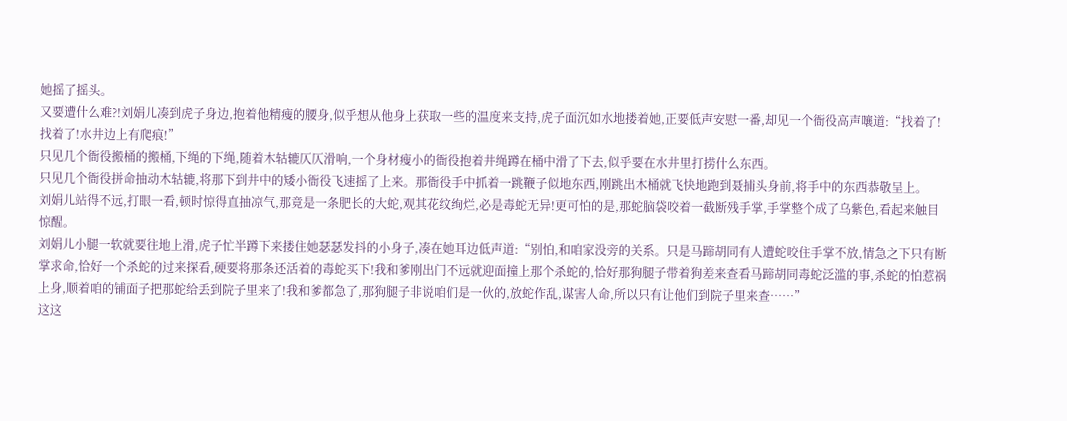她摇了摇头。
又要遭什么难?!刘娟儿凑到虎子身边,抱着他精瘦的腰身,似乎想从他身上获取一些的温度来支持,虎子面沉如水地搂着她,正要低声安慰一番,却见一个衙役高声嚷道:“找着了!找着了!水井边上有爬痕!”
只见几个衙役搬桶的搬桶,下绳的下绳,随着木轱辘仄仄滑响,一个身材瘦小的衙役抱着井绳蹲在桶中滑了下去,似乎要在水井里打捞什么东西。
只见几个衙役拼命抽动木轱辘,将那下到井中的矮小衙役飞速摇了上来。那衙役手中抓着一跳鞭子似地东西,刚跳出木桶就飞快地跑到聂捕头身前,将手中的东西恭敬呈上。
刘娟儿站得不远,打眼一看,顿时惊得直抽凉气,那竟是一条肥长的大蛇,观其花纹绚烂,必是毒蛇无异!更可怕的是,那蛇脑袋咬着一截断残手掌,手掌整个成了乌紫色,看起来触目惊醒。
刘娟儿小腿一软就要往地上滑,虎子忙半蹲下来搂住她瑟瑟发抖的小身子,凑在她耳边低声道:“别怕,和咱家没旁的关系。只是马蹄胡同有人遭蛇咬住手掌不放,情急之下只有断掌求命,恰好一个杀蛇的过来探看,硬要将那条还活着的毒蛇买下!我和爹刚出门不远就迎面撞上那个杀蛇的,恰好那狗腿子带着狗差来查看马蹄胡同毒蛇泛滥的事,杀蛇的怕惹祸上身,顺着咱的铺面子把那蛇给丢到院子里来了!我和爹都急了,那狗腿子非说咱们是一伙的,放蛇作乱,谋害人命,所以只有让他们到院子里来查……”
这这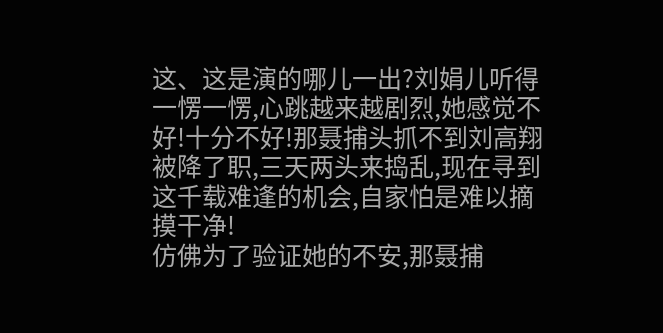这、这是演的哪儿一出?刘娟儿听得一愣一愣,心跳越来越剧烈,她感觉不好!十分不好!那聂捕头抓不到刘高翔被降了职,三天两头来捣乱,现在寻到这千载难逢的机会,自家怕是难以摘摸干净!
仿佛为了验证她的不安,那聂捕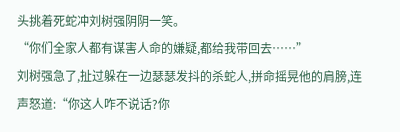头挑着死蛇冲刘树强阴阴一笑。
“你们全家人都有谋害人命的嫌疑,都给我带回去……”
刘树强急了,扯过躲在一边瑟瑟发抖的杀蛇人,拼命摇晃他的肩膀,连声怒道:“你这人咋不说话?你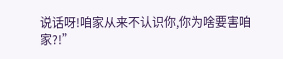说话呀!咱家从来不认识你,你为啥要害咱家?!”